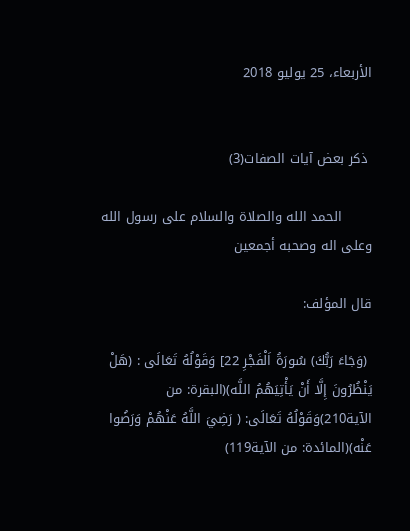الأربعاء، 25 يوليو 2018


 ذكر بعض آيات الصفات(3)

       الحمد الله والصلاة والسلام على رسول الله وعلى اله وصحبه أجمعين

قال المؤلف:

 (وَجَاءَ رَبُّكَ) سُورَةُ اَلْفَجْرِ 22] وَقَوْلُهُ تَعَالَى : (هَلْ يَنْظُرُونَ إِلَّا أَنْ يَأْتِيَهُمُ اللَّه)(البقرة: من الآية210)وَقَوْلُهُ تَعَالَى: ( رَضِيَ اللَّهُ عَنْهُمْ وَرَضُوا عَنْه)(المائدة: من الآية119)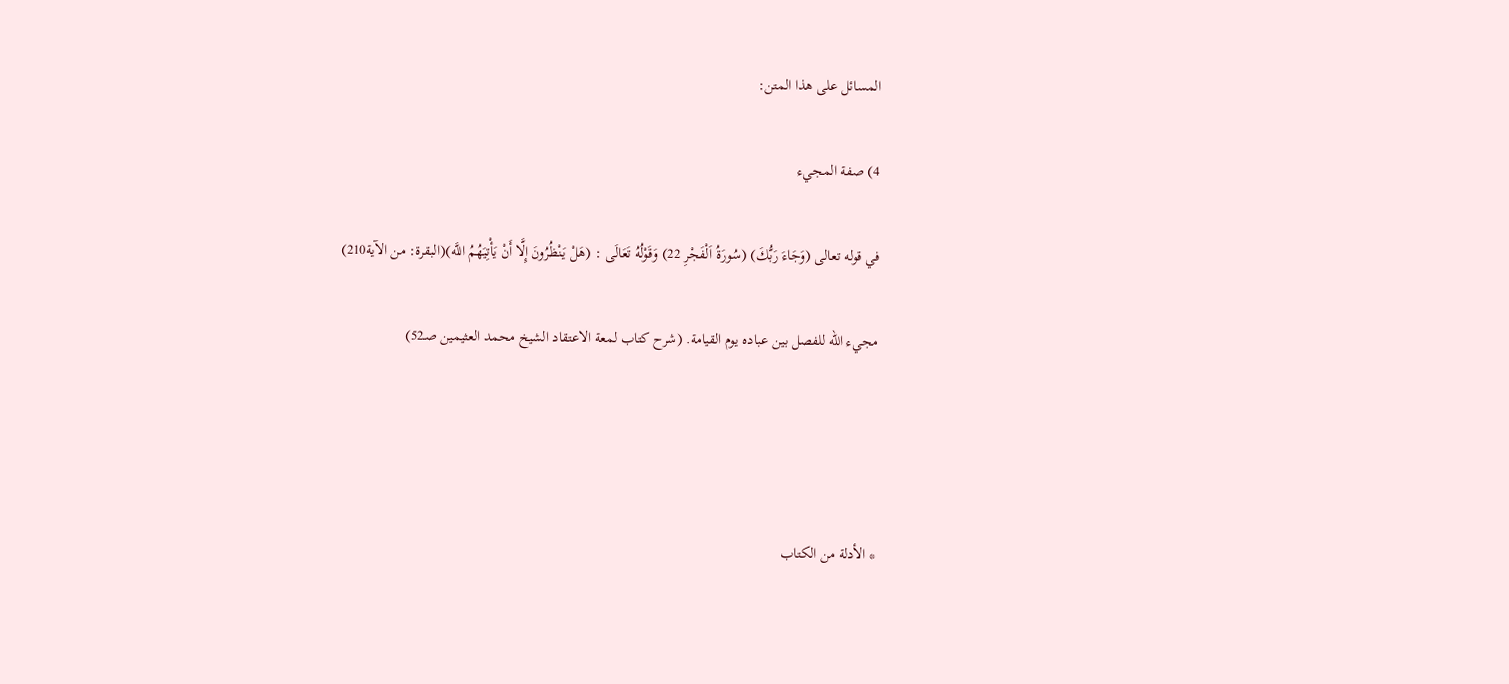المسائل على هذا المتن:

4) صفة المجيء

في قوله تعالى (وَجَاءَ رَبُّكَ) (سُورَةُ اَلْفَجْرِ 22) وَقَوْلُهُ تَعَالَى : (هَلْ يَنْظُرُونَ إِلَّا أَنْ يَأْتِيَهُمُ اللَّه)(البقرة: من الآية210)

مجيء الله للفصل بين عباده يوم القيامة. (شرح كتاب لمعة الاعتقاد الشيخ محمد العثيمين صـ52)




* الأدلة من الكتاب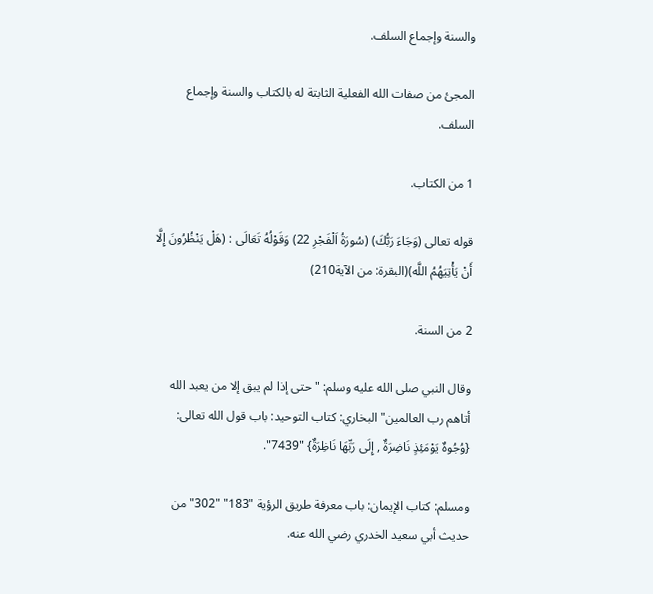والسنة وإجماع السلف.

المجئ من صفات الله الفعلية الثابتة له بالكتاب والسنة وإجماع السلف.

1 من الكتاب.

قوله تعالى (وَجَاءَ رَبُّكَ) (سُورَةُ اَلْفَجْرِ 22) وَقَوْلُهُ تَعَالَى : (هَلْ يَنْظُرُونَ إِلَّا أَنْ يَأْتِيَهُمُ اللَّه)(البقرة: من الآية210)

2 من السنة.

وقال النبي صلى الله عليه وسلم: "حتى إذا لم يبق إلا من يعبد الله أتاهم رب العالمين" البخاري: كتاب التوحيد: باب قول الله تعالى: {وُجُوهٌ يَوْمَئِذٍ نَاضِرَةٌ , إِلَى رَبِّهَا نَاظِرَةٌ} "7439".

ومسلم: كتاب الإيمان: باب معرفة طريق الرؤية "183" "302" من حديث أبي سعيد الخدري رضي الله عنه.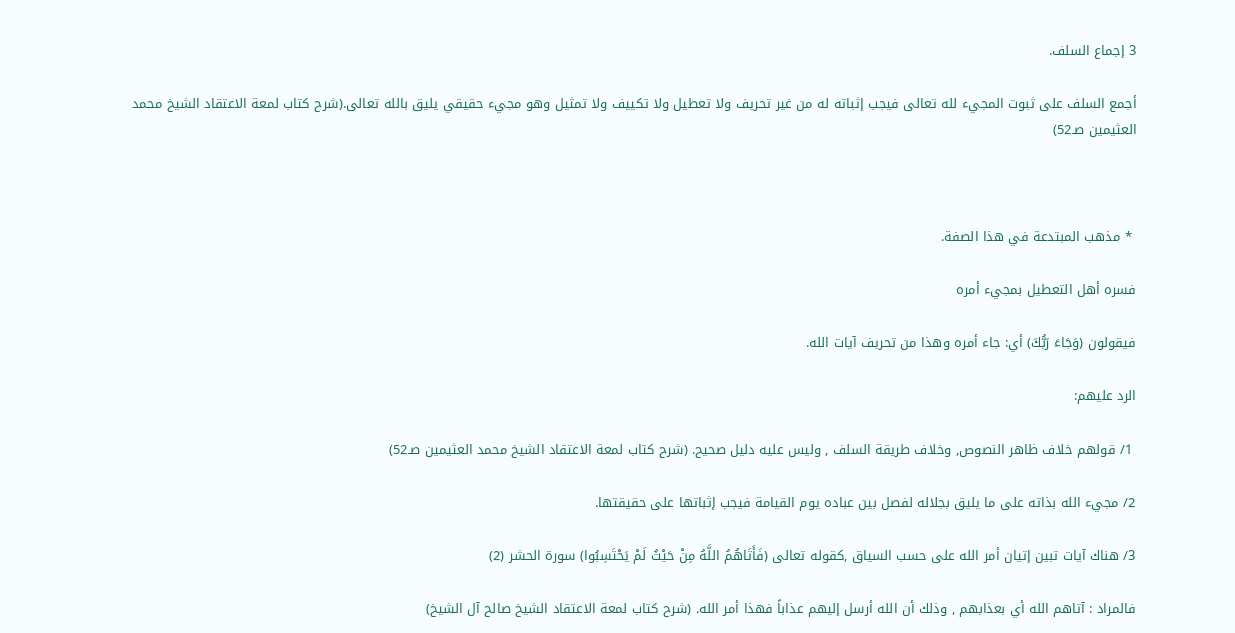3 إجماع السلف.

أجمع السلف على ثبوت المجيء لله تعالى فيجب إثباته له من غير تحريف ولا تعطيل ولا تكييف ولا تمثيل وهو مجيء حقيقي يليق بالله تعالى.(شرح كتاب لمعة الاعتقاد الشيخ محمد العثيمين صـ52)



 * مذهب المبتدعة في هذا الصفة.

فسره أهل التعطيل بمجيء أمره

فيقولون (وَجَاءَ رَبُّكَ) أي: جاء أمره وهذا من تحريف آيات الله.

الرد عليهم:

 1/ قولهم خلاف ظاهر النصوص, وخلاف طريقة السلف , وليس عليه دليل صحيح. (شرح كتاب لمعة الاعتقاد الشيخ محمد العثيمين صـ52)

2/ مجيء الله بذاته على ما يليق بجلاله لفصل بين عباده يوم القيامة فيجب إثباتها على حقيقتها.

3/ هناك آيات تبين إتيان أمر الله على حسب السياق ,كقوله تعالى (فَأَتَاهُمُ اللَّهُ مِنْ حَيْثُ لَمْ يَحْتَسِبُوا) سورة الحشر (2)

فالمراد : آتاهم الله أي بعذابهم , وذلك أن الله أرسل إليهم عذاباً فهذا أمر الله. (شرح كتاب لمعة الاعتقاد الشيخ صالح آل الشيخ)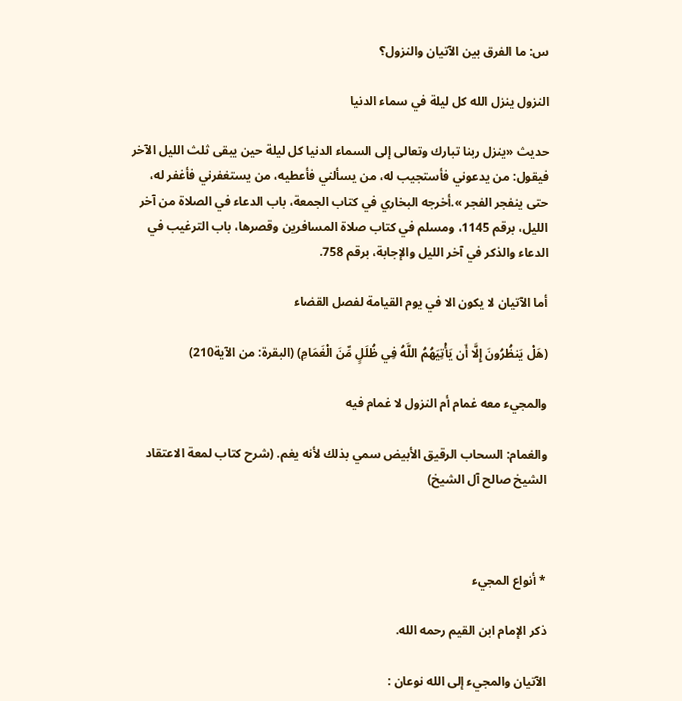س: ما الفرق بين الآتيان والنزول؟

النزول ينزل الله كل ليلة في سماء الدنيا

حديث «ينزل ربنا تبارك وتعالى إلى السماء الدنيا كل ليلة حين يبقى ثلث الليل الآخر فيقول: من يدعوني فأستجيب له، من يسألني فأعطيه، من يستغفرني فأغفر له، حتى ينفجر الفجر ».أخرجه البخاري في كتاب الجمعة، باب الدعاء في الصلاة من آخر الليل، برقم 1145، ومسلم في كتاب صلاة المسافرين وقصرها، باب الترغيب في الدعاء والذكر في آخر الليل والإجابة، برقم 758.

أما الآتيان لا يكون الا في يوم القيامة لفصل القضاء

(هَلْ يَنظُرُونَ إِلَّا أَن يَأْتِيَهُمُ اللَّهُ فِي ظُلَلٍ مِّنَ الْغَمَامِ) (البقرة: من الآية210)

والمجيء معه غمام أم النزول لا غمام فيه

والغمام: السحاب الرقيق الأبيض سمي بذلك لأنه يغم. (شرح كتاب لمعة الاعتقاد الشيخ صالح آل الشيخ)



* أنواع المجيء

ذكر الإمام ابن القيم رحمه الله.

الآتيان والمجيء إلى الله نوعان :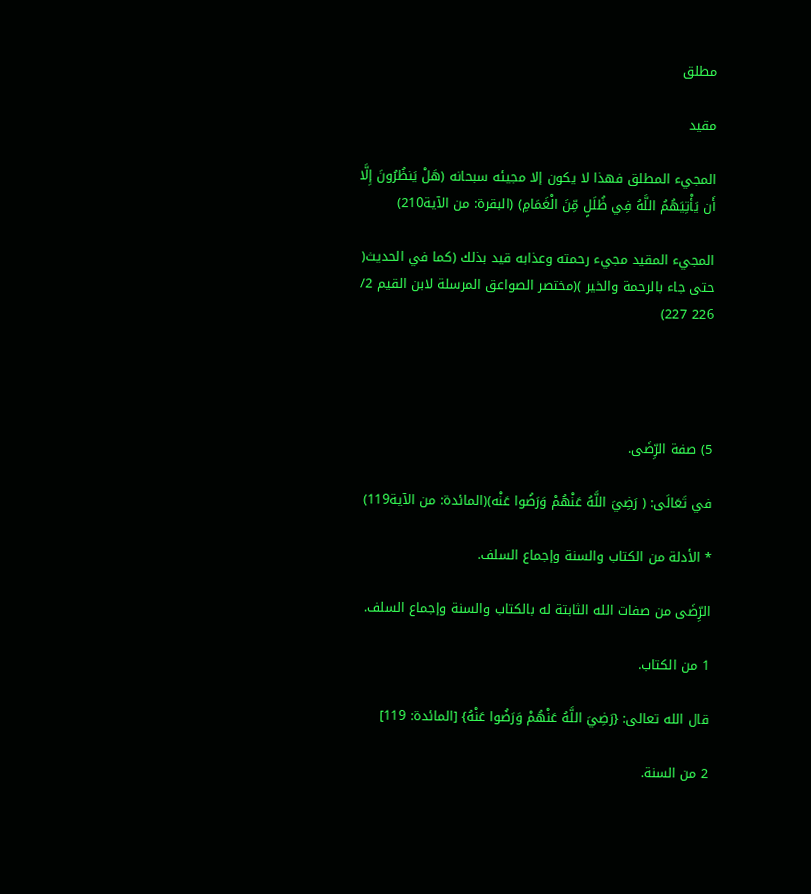مطلق

مقيد

المجيء المطلق فهذا لا يكون إلا مجيئه سبحانه (هَلْ يَنظُرُونَ إِلَّا أَن يَأْتِيَهُمُ اللَّهُ فِي ظُلَلٍ مِّنَ الْغَمَامِ) (البقرة: من الآية210)

المجيء المقيد مجيء رحمته وعذابه قيد بذلك (كما في الحديث( حتى جاء بالرحمة والخير )(مختصر الصواعق المرسلة لابن القيم 2/ 226 227)




5) صفة الرِّضَى.

في تَعَالَى: ( رَضِيَ اللَّهُ عَنْهُمْ وَرَضُوا عَنْه)(المائدة: من الآية119)

* الأدلة من الكتاب والسنة وإجماع السلف.

الرِّضَى من صفات الله الثابتة له بالكتاب والسنة وإجماع السلف.

1 من الكتاب.

قال الله تعالى: {رَضِيَ اللَّهُ عَنْهُمْ وَرَضُوا عَنْهُ} [المائدة: 119]

2 من السنة.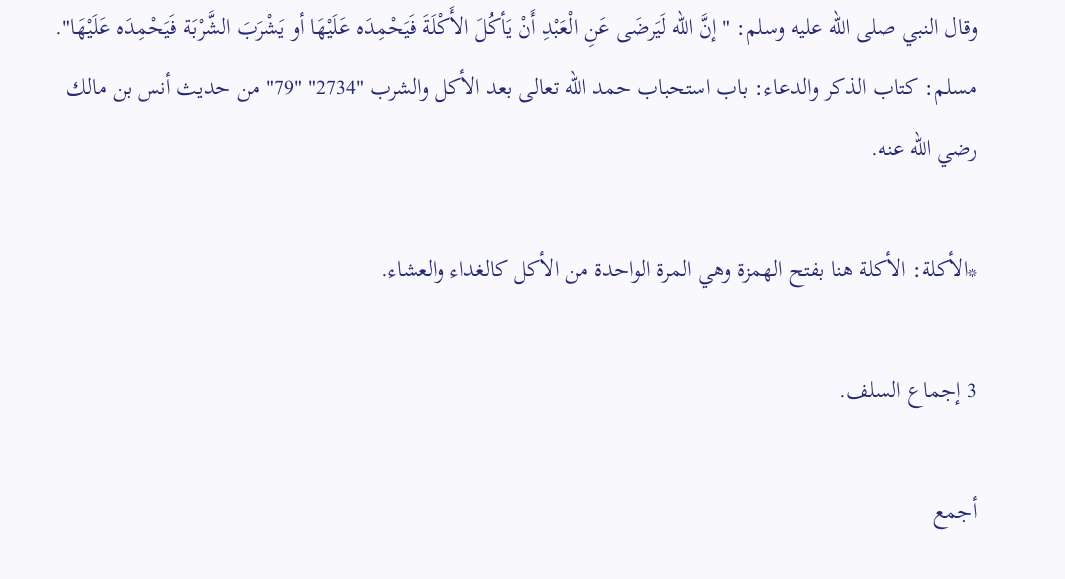وقال النبي صلى الله عليه وسلم: "إنَّ الله لَيَرضَى عَنِ الْعَبْدِ أَنْ يَأكُلَ الأَكْلَةَ فَيَحْمِدَه عَلَيْهَا أو يَشْرَبَ الشَّرْبَة فَيَحْمِدَه عَلَيْهَا". مسلم: كتاب الذكر والدعاء: باب استحباب حمد الله تعالى بعد الأكل والشرب "2734" "79" من حديث أنس بن مالك رضي الله عنه.

*الأكلة: الأكلة هنا بفتح الهمزة وهي المرة الواحدة من الأكل كالغداء والعشاء.

3 إجماع السلف.

أجمع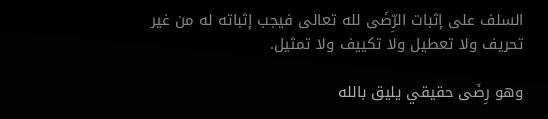السلف على إثبات الرِّضَى لله تعالى فيجب إثباته له من غير تحريف ولا تعطيل ولا تكييف ولا تمثيل.

وهو رِضَى حقيقي يليق بالله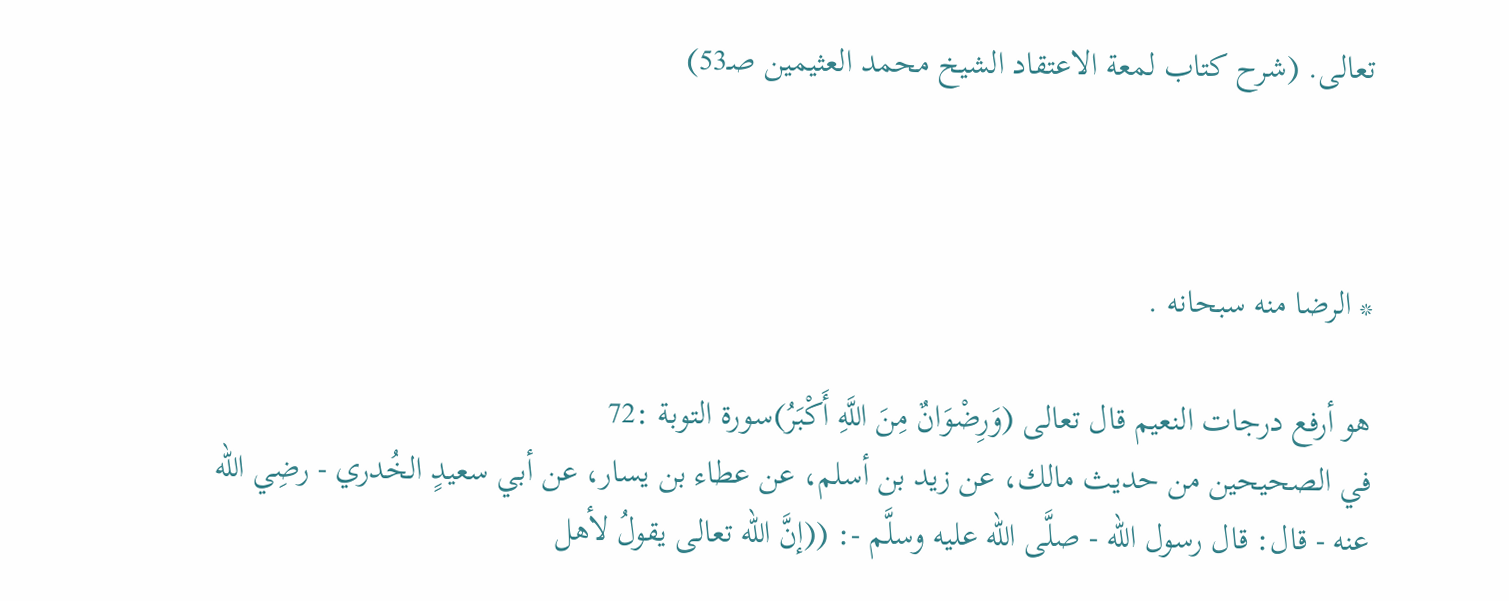تعالى. (شرح كتاب لمعة الاعتقاد الشيخ محمد العثيمين صـ53)



* الرضا منه سبحانه .

هو أرفع درجات النعيم قال تعالى (وَرِضْوَانٌ مِنَ اللَّهِ أَكْبَرُ)سورة التوبة :72
في الصحيحين من حديث مالك، عن زيد بن أسلم، عن عطاء بن يسار، عن أبي سعيدٍ الخُدري - رضِي الله عنه - قال: قال رسول الله - صلَّى الله عليه وسلَّم -: ((إنَّ الله تعالى يقولُ لأهل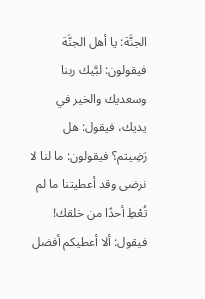الجنَّة: يا أهل الجنَّة فيقولون: لبَّيك ربنا وسعديك والخير في يديك، فيقول: هل رَضِيتم؟ فيقولون: ما لنا لا نرضى وقد أعطيتنا ما لم تُعْطِ أحدًا من خلقك! فيقول: ألا أعطيكم أفضل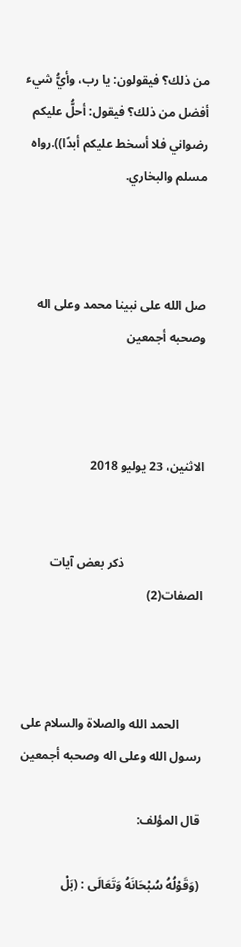من ذلك؟ فيقولون: يا رب، وأيُّ شيء أفضل من ذلك؟ فيقول: أحلُّ عليكم رضواني فلا أسخط عليكم أبدًا)).رواه مسلم والبخاري.



صل الله على نبينا محمد وعلى اله وصحبه أجمعين



الاثنين، 23 يوليو 2018


                         ذكر بعض آيات الصفات(2)



       الحمد الله والصلاة والسلام على رسول الله وعلى اله وصحبه أجمعين

قال المؤلف:

(وَقَوْلُهُ سُبْحَانَهُ وَتَعَالَى : (بَلْ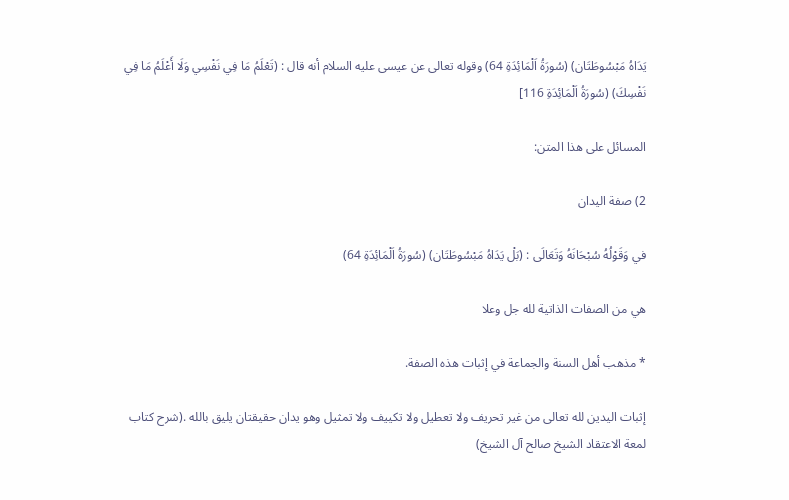يَدَاهُ مَبْسُوطَتَان) (سُورَةُ اَلْمَائِدَةِ 64) وقوله تعالى عن عيسى عليه السلام أنه قال : (تَعْلَمُ مَا فِي نَفْسِي وَلَا أَعْلَمُ مَا فِي نَفْسِكَ) (سُورَةُ اَلْمَائِدَةِ 116]

المسائل على هذا المتن:

2) صفة اليدان

في وَقَوْلُهُ سُبْحَانَهُ وَتَعَالَى : (بَلْ يَدَاهُ مَبْسُوطَتَان) (سُورَةُ اَلْمَائِدَةِ 64)

هي من الصفات الذاتية لله جل وعلا

* مذهب أهل السنة والجماعة في إثبات هذه الصفة.

إثبات اليدين لله تعالى من غير تحريف ولا تعطيل ولا تكييف ولا تمثيل وهو يدان حقيقتان يليق بالله .(شرح كتاب لمعة الاعتقاد الشيخ صالح آل الشيخ)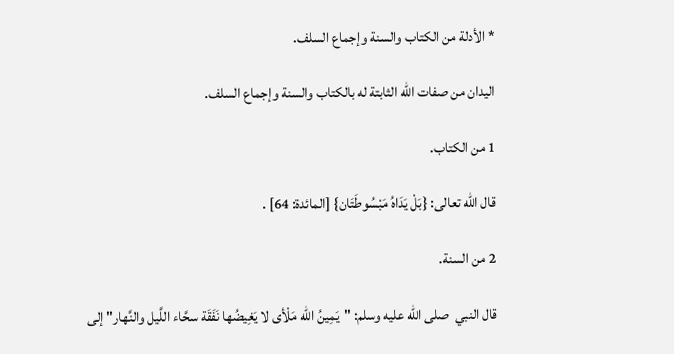* الأدلة من الكتاب والسنة وإجماع السلف.

اليدان من صفات الله الثابتة له بالكتاب والسنة وإجماع السلف.

1 من الكتاب.

قال الله تعالى: {بَلْ يَدَاهُ مَبْسُوطَتَان} [المائدة: 64] .

2 من السنة.

قال النبي  صلى الله عليه وسلم: "يَمِينُ الله مَلْأى لا يَغِيضُها نَفَقَة سحَّاء اللَّيل والنَّهار" إلى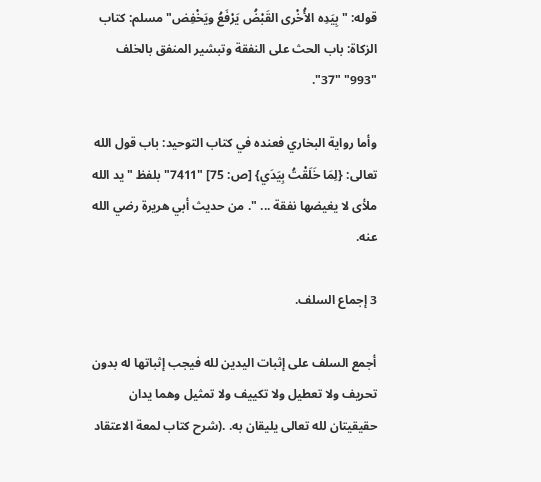قوله: "بِيَدِه الأُخْرى القَبْضُ يَرْفَعُ ويَخْفِض" مسلم: كتاب الزكاة: باب الحث على النفقة وتبشير المنفق بالخلف "993" "37".

وأما رواية البخاري فعنده في كتاب التوحيد: باب قول الله تعالى: {لِمَا خَلَقْتُ بِيَدَي} [ص: 75] "7411" بلفظ "يد الله ملأى لا يغيضها نفقة ... ". من حديث أبي هريرة رضي الله عنه.

3 إجماع السلف.

أجمع السلف على إثبات اليدين لله فيجب إثباتها له بدون تحريف ولا تعطيل ولا تكييف ولا تمثيل وهما يدان حقيقيتان لله تعالى يليقان به. .(شرح كتاب لمعة الاعتقاد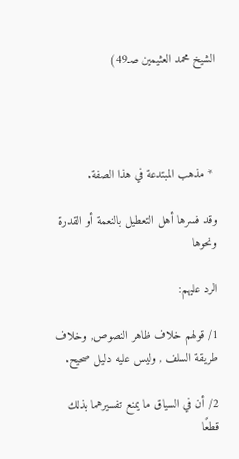الشيخ محمد العثيمين صـ49)




 * مذهب المبتدعة في هذا الصفة.

وقد فسرها أهل التعطيل بالنعمة أو القدرة ونحوها

الرد عليهم:

1/ قولهم خلاف ظاهر النصوص, وخلاف طريقة السلف , وليس عليه دليل صحيح.

2/ أن في السياق ما يمنع تفسيرهما بذلك قطعًا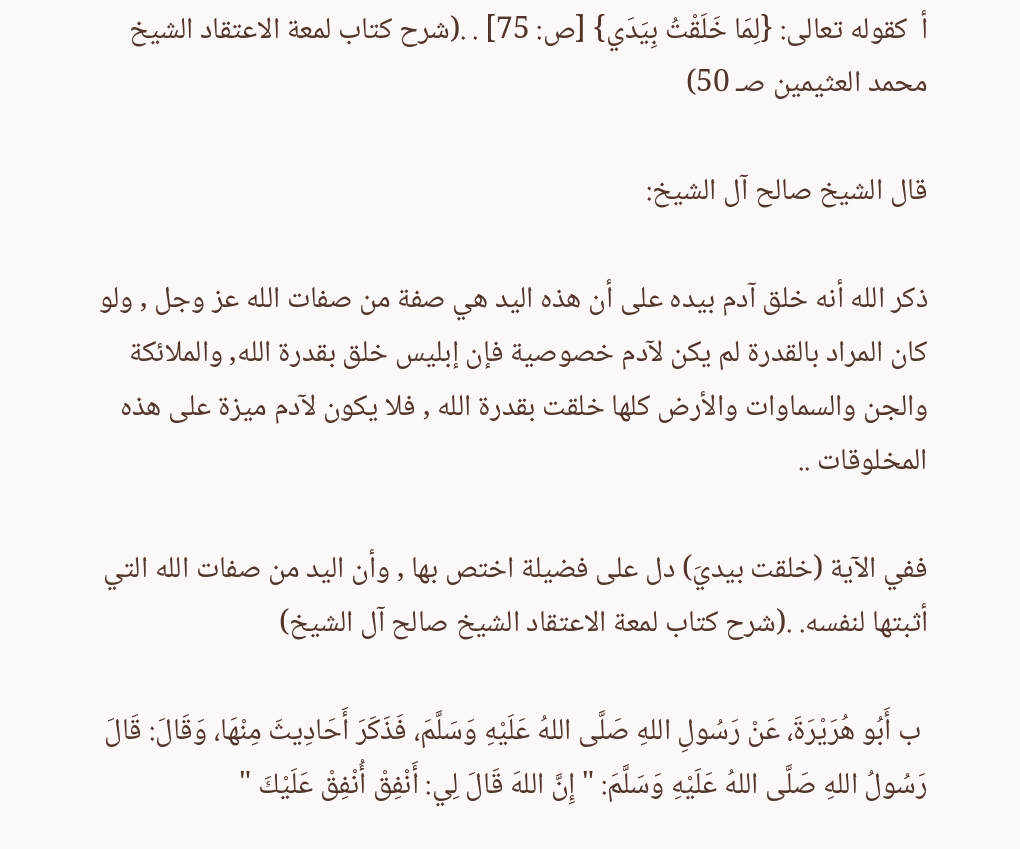أ  كقوله تعالى: {لِمَا خَلَقْتُ بِيَدَي} [ص: 75] . .(شرح كتاب لمعة الاعتقاد الشيخ محمد العثيمين صـ 50)

قال الشيخ صالح آل الشيخ:

ذكر الله أنه خلق آدم بيده على أن هذه اليد هي صفة من صفات الله عز وجل , ولو كان المراد بالقدرة لم يكن لآدم خصوصية فإن إبليس خلق بقدرة الله, والملائكة والجن والسماوات والأرض كلها خلقت بقدرة الله , فلا يكون لآدم ميزة على هذه المخلوقات ..

ففي الآية (خلقت بيديَ) دل على فضيلة اختص بها , وأن اليد من صفات الله التي أثبتها لنفسه. .(شرح كتاب لمعة الاعتقاد الشيخ صالح آل الشيخ)

 ب أَبُو هُرَيْرَةَ، عَنْ رَسُولِ اللهِ صَلَّى اللهُ عَلَيْهِ وَسَلَّمَ، فَذَكَرَ أَحَادِيثَ مِنْهَا، وَقَالَ: قَالَ رَسُولُ اللهِ صَلَّى اللهُ عَلَيْهِ وَسَلَّمَ: " إِنَّ اللهَ قَالَ لِي: أَنْفِقْ أُنْفِقْ عَلَيْكَ "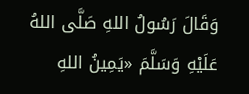وَقَالَ رَسُولُ اللهِ صَلَّى اللهُ عَلَيْهِ وَسَلَّمَ «يَمِينُ اللهِ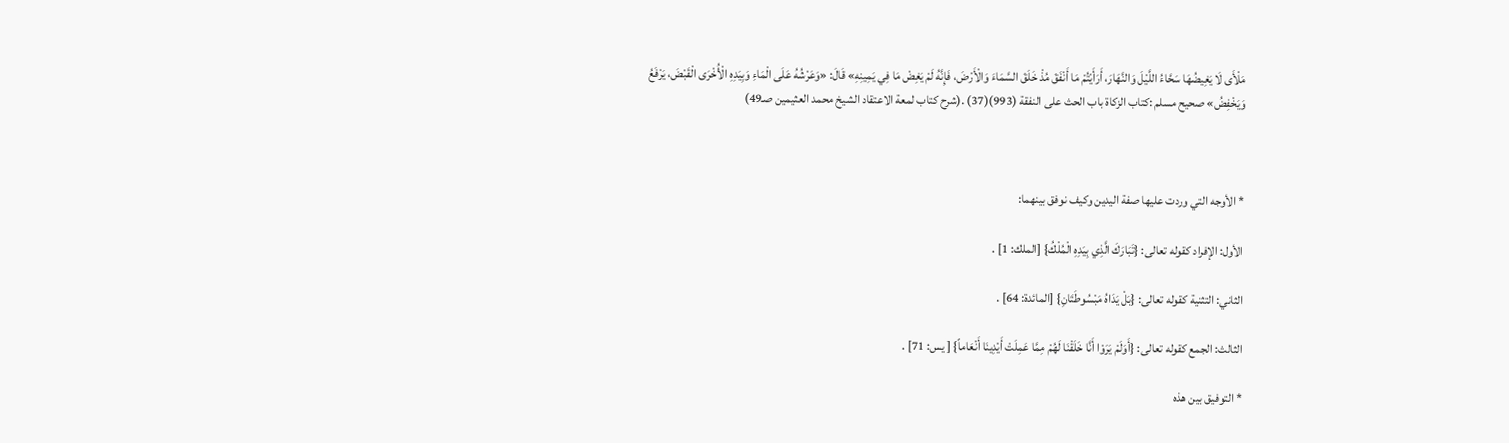مَلْأَى لَا يَغِيضُهَا سَحَّاءُ اللَّيْلَ وَالنَّهَارَ، أَرَأَيْتُمْ مَا أَنْفَقَ مُذْ خَلَقَ السَّمَاءَ وَالْأَرْضَ، فَإِنَّهُ لَمْ يَغِضْ مَا فِي يَمِينِهِ» قَالَ: «وَعَرْشُهُ عَلَى الْمَاءِ وَبِيَدِهِ الْأُخْرَى الْقَبْضَ، يَرْفَعُ وَيَخْفِضُ» صحيح مسلم :كتاب الزكاة باب الحث على النفقة (993)(37) .(شرح كتاب لمعة الاعتقاد الشيخ محمد العثيمين صـ49)



* الأوجه التي وردت عليها صفة اليدين وكيف نوفق بينهما:

الأول: الإفراد كقوله تعالى: {تَبَارَكَ الَّذِي بِيَدِهِ الْمُلْكُ} [الملك: 1] .

الثاني: التثنية كقوله تعالى: {بَلْ يَدَاهُ مَبْسُوطَتَانِ} [المائدة: 64] .

الثالث: الجمع كقوله تعالى: {أَوَلَمْ يَرَوْا أَنَّا خَلَقْنَا لَهُمْ مِمَّا عَمِلَتْ أَيْدِينَا أَنْعَاماً} [ يس: 71] .

* التوفيق بين هذه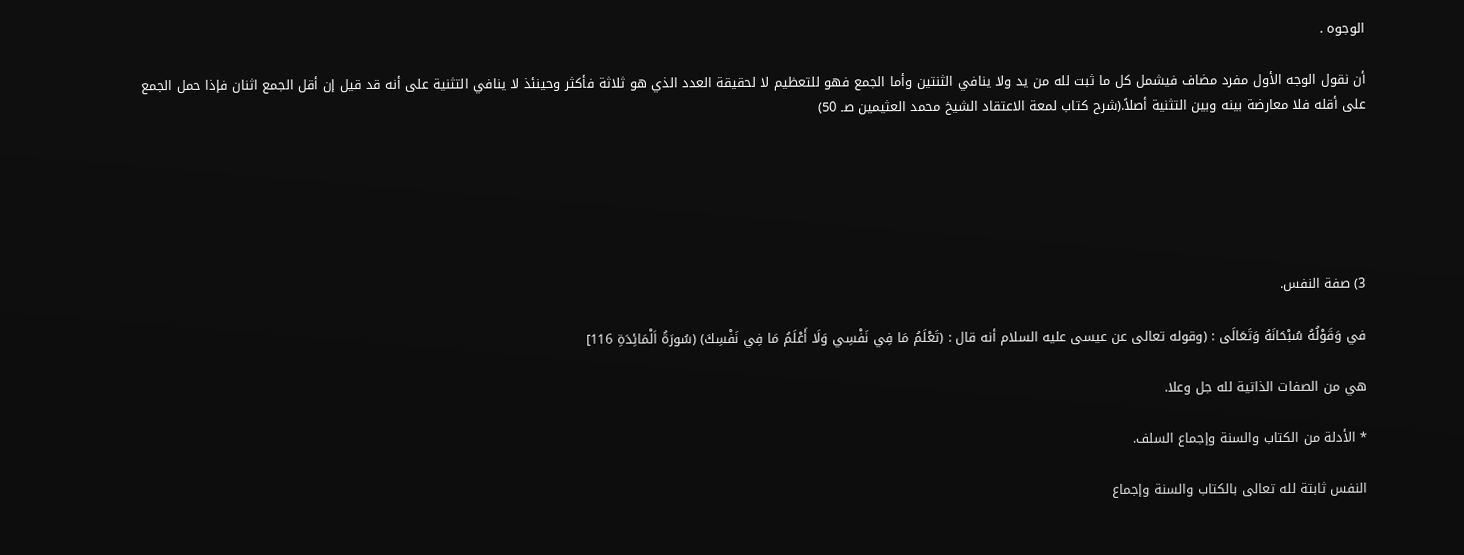الوجوه .

أن نقول الوجه الأول مفرد مضاف فيشمل كل ما ثبت لله من يد ولا ينافي الثنتين وأما الجمع فهو للتعظيم لا لحقيقة العدد الذي هو ثلاثة فأكثر وحينئذ لا ينافي التثنية على أنه قد قيل إن أقل الجمع اثنان فإذا حمل الجمع على أقله فلا معارضة بينه وبين التثنية أصلاً.(شرح كتاب لمعة الاعتقاد الشيخ محمد العثيمين صـ 50)






3) صفة النفس.

في وَقَوْلُهُ سُبْحَانَهُ وَتَعَالَى : (وقوله تعالى عن عيسى عليه السلام أنه قال : (تَعْلَمُ مَا فِي نَفْسِي وَلَا أَعْلَمُ مَا فِي نَفْسِكَ) (سُورَةُ اَلْمَائِدَةِ 116]

هي من الصفات الذاتية لله جل وعلا.

* الأدلة من الكتاب والسنة وإجماع السلف.

النفس ثابتة لله تعالى بالكتاب والسنة وإجماع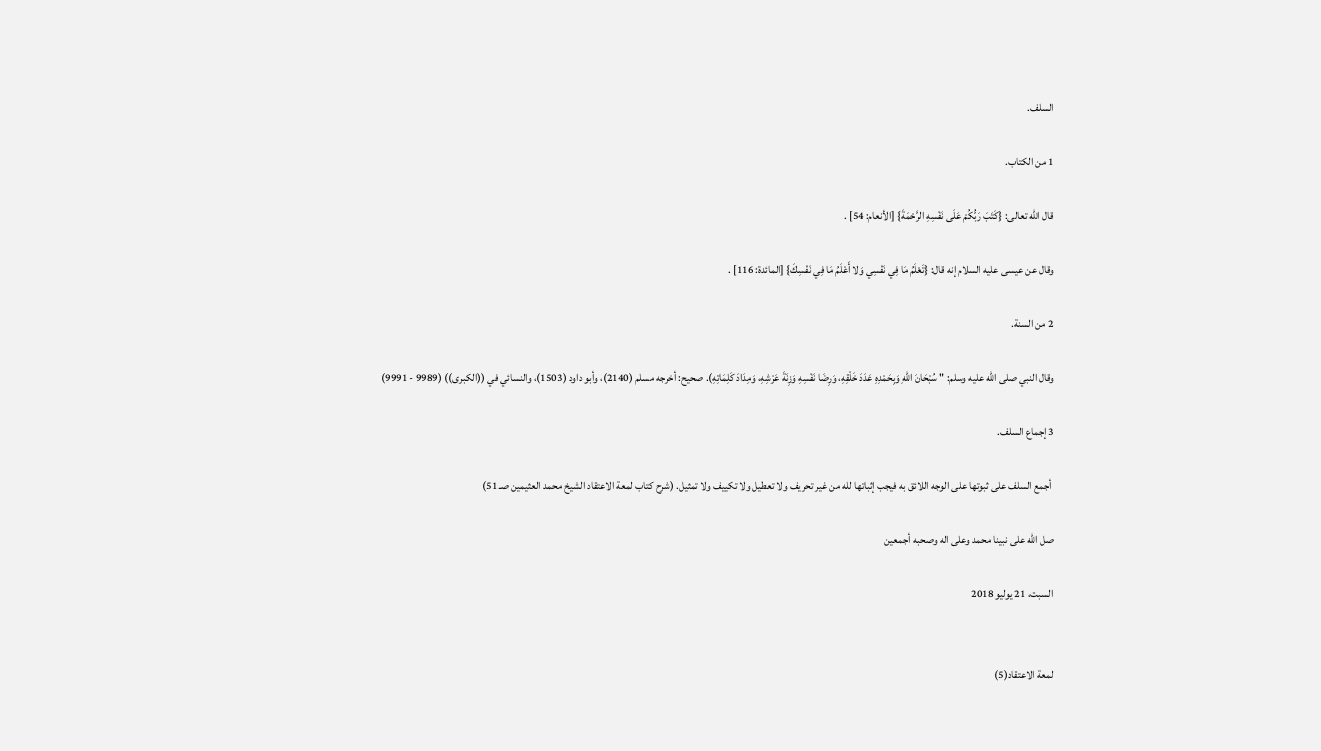السلف.

1 من الكتاب.

قال الله تعالى: {كَتَبَ رَبُّكُمْ عَلَى نَفْسِهِ الرَّحْمَةَ} [الأنعام: 54] .

وقال عن عيسى عليه السلام إنه قال: {تَعْلَمُ مَا فِي نَفْسِي وَلا أَعْلَمُ مَا فِي نَفْسِكَ} [المائدة: 116] .

2 من السنة.

وقال النبي صلى الله عليه وسلم: " سُبْحَانَ اللهِ وَبِحَمْدِهِ عَدَدَ خَلْقِهِ، وَرِضَا نَفْسِهِ وَزِنَةَ عَرْشِهِ، وَمِدَادَ كَلِمَاتِهِ). صحيح: أخرجه مسلم (2140)، وأبو داود (1503)، والنسائي في ((الكبرى)) (9989 - 9991)

3 إجماع السلف.

 أجمع السلف على ثبوتها على الوجه اللائق به فيجب إثباتها لله من غير تحريف ولا تعطيل ولا تكييف ولا تمثيل. (شرح كتاب لمعة الاعتقاد الشيخ محمد العثيمين صـ 51)

صل الله على نبينا محمد وعلى اله وصحبه أجمعين

السبت، 21 يوليو 2018


لمعة الاعتقاد(5)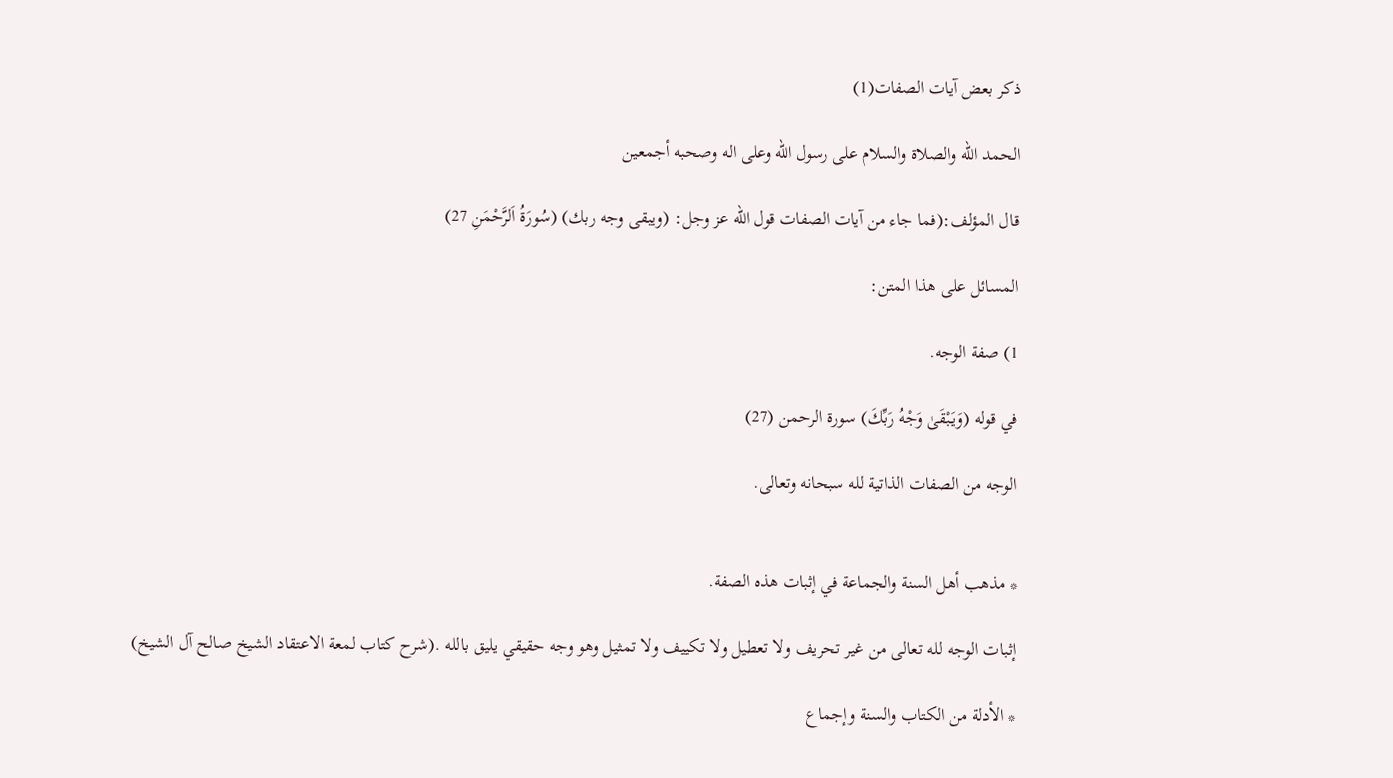ذكر بعض آيات الصفات(1)

الحمد الله والصلاة والسلام على رسول الله وعلى اله وصحبه أجمعين

قال المؤلف:(فما جاء من آيات الصفات قول الله عز وجل: (ويبقى وجه ربك) (سُورَةُ اَلرَّحْمَنِ 27)

المسائل على هذا المتن:

1) صفة الوجه.

في قوله (وَيَبْقَىٰ وَجْهُ رَبِّكَ) سورة الرحمن (27)

الوجه من الصفات الذاتية لله سبحانه وتعالى.


* مذهب أهل السنة والجماعة في إثبات هذه الصفة.

إثبات الوجه لله تعالى من غير تحريف ولا تعطيل ولا تكييف ولا تمثيل وهو وجه حقيقي يليق بالله .(شرح كتاب لمعة الاعتقاد الشيخ صالح آل الشيخ)

* الأدلة من الكتاب والسنة وإجماع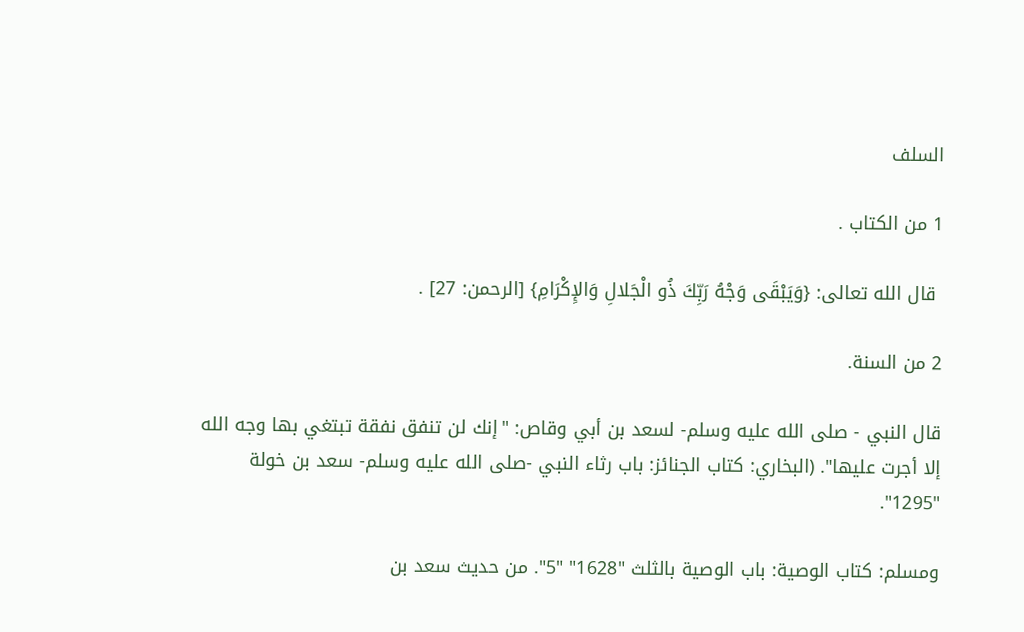السلف

1 من الكتاب .

 قال الله تعالى: {وَيَبْقَى وَجْهُ رَبِّكَ ذُو الْجَلالِ وَالإِكْرَامِ} [الرحمن: 27] .

2 من السنة.

قال النبي - صلى الله عليه وسلم- لسعد بن أبي وقاص: "إنك لن تنفق نفقة تبتغي بها وجه الله إلا أجرت عليها". (البخاري: كتاب الجنائز: باب رثاء النبي -صلى الله عليه وسلم- سعد بن خولة "1295".

ومسلم: كتاب الوصية: باب الوصية بالثلث "1628" "5". من حديث سعد بن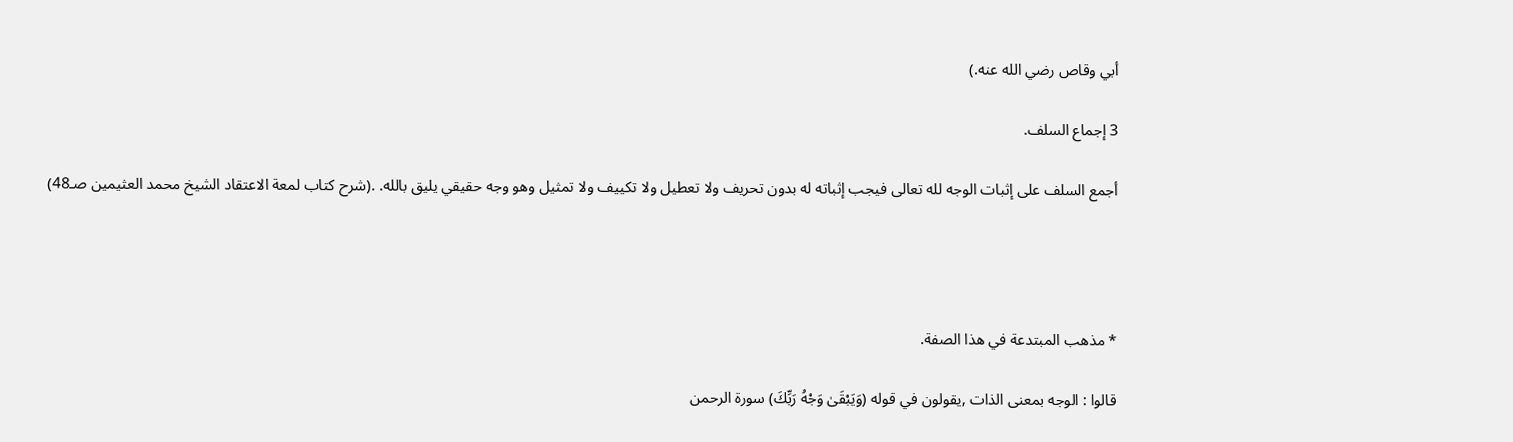أبي وقاص رضي الله عنه.)

3 إجماع السلف.

أجمع السلف على إثبات الوجه لله تعالى فيجب إثباته له بدون تحريف ولا تعطيل ولا تكييف ولا تمثيل وهو وجه حقيقي يليق بالله. .(شرح كتاب لمعة الاعتقاد الشيخ محمد العثيمين صـ48)




* مذهب المبتدعة في هذا الصفة.

قالوا : الوجه بمعنى الذات ,يقولون في قوله (وَيَبْقَىٰ وَجْهُ رَبِّكَ) سورة الرحمن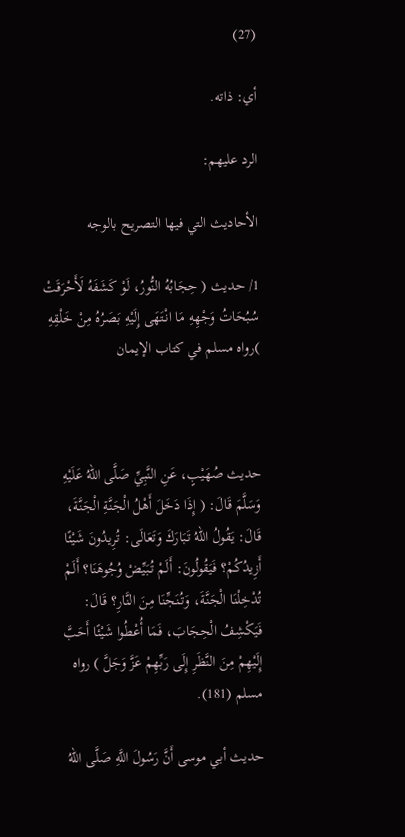(27)

أي: ذاته.

الرد عليهم:

الأحاديث التي فيها التصريح بالوجه

1/ حديث ( حِجَابُهُ النُّورُ، لَوْ كَشَفَهُ لَأَحْرَقَتْ سُبُحَاتُ وَجْهِهِ مَا انْتَهَى إِلَيْهِ بَصَرُهُ مِنْ خَلْقِهِ )رواه مسلم في كتاب الإيمان



حديث صُهَيْبٍ، عَنِ النَّبِيِّ صَلَّى اللهُ عَلَيْهِ وَسَلَّمَ قَالَ: ( إِذَا دَخَلَ أَهْلُ الْجَنَّةِ الْجَنَّةَ، قَالَ: يَقُولُ اللهُ تَبَارَكَ وَتَعَالَى: تُرِيدُونَ شَيْئًا أَزِيدُكُمْ؟ فَيَقُولُونَ: أَلَمْ تُبَيِّضْ وُجُوهَنَا؟ أَلَمْ تُدْخِلْنَا الْجَنَّةَ، وَتُنَجِّنَا مِنَ النَّارِ؟ قَالَ: فَيَكْشِفُ الْحِجَابَ، فَمَا أُعْطُوا شَيْئًا أَحَبَّ إِلَيْهِمْ مِنَ النَّظَرِ إِلَى رَبِّهِمْ عَزَّ وَجَلَّ ) رواه مسلم (181).

حديث أبي موسى أَنَّ رَسُولَ اللَّهِ صَلَّى اللهُ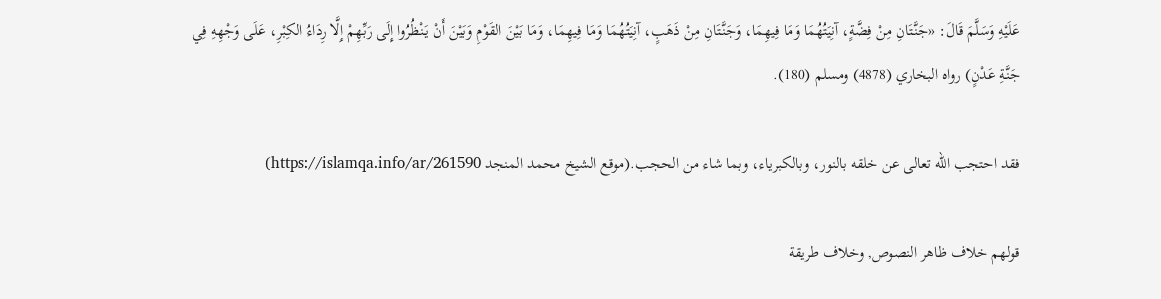عَلَيْهِ وَسَلَّمَ قَالَ: «جَنَّتَانِ مِنْ فِضَّةٍ، آنِيَتُهُمَا وَمَا فِيهِمَا، وَجَنَّتَانِ مِنْ ذَهَبٍ، آنِيَتُهُمَا وَمَا فِيهِمَا، وَمَا بَيْنَ القَوْمِ وَبَيْنَ أَنْ يَنْظُرُوا إِلَى رَبِّهِمْ إِلَّا رِدَاءُ الكِبْرِ، عَلَى وَجْهِهِ فِي جَنَّةِ عَدْنٍ) رواه البخاري (4878) ومسلم (180).

فقد احتجب الله تعالى عن خلقه بالنور، وبالكبرياء، وبما شاء من الحجب.(موقع الشيخ محمد المنجد https://islamqa.info/ar/261590)

قولهم خلاف ظاهر النصوص, وخلاف طريقة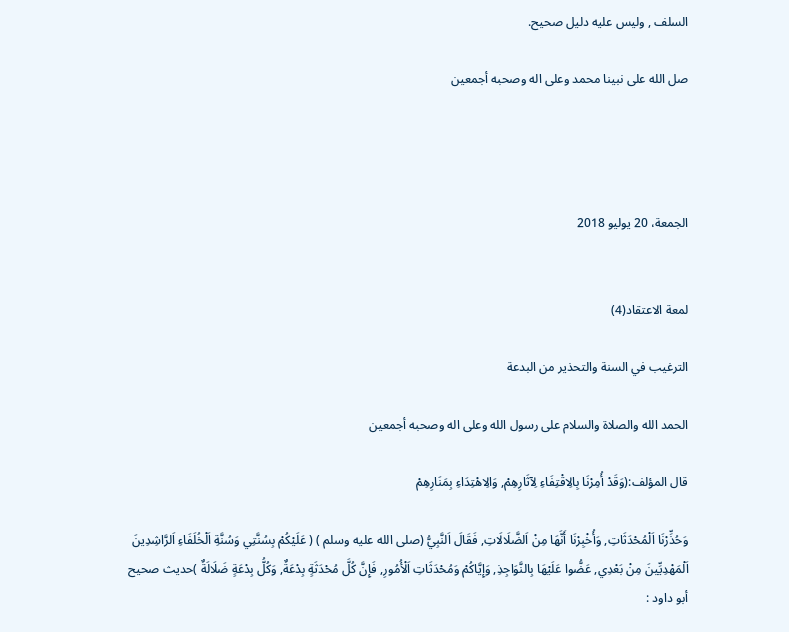السلف , وليس عليه دليل صحيح.

صل الله على نبينا محمد وعلى اله وصحبه أجمعين




الجمعة، 20 يوليو 2018


لمعة الاعتقاد(4)

الترغيب في السنة والتحذير من البدعة

الحمد الله والصلاة والسلام على رسول الله وعلى اله وصحبه أجمعين

قال المؤلف:(وَقَدْ أُمِرْنَا بِالِاقْتِفَاءِ لِآثَارِهِمْ, وَالِاهْتِدَاءِ بِمَنَارِهِمْ

وَحُذِّرْنَا اَلْمُحْدَثَاتِ, وَأُخْبِرْنَا أَنَّهَا مِنْ اَلضَّلَالَاتِ, فَقَالَ اَلنَّبِيُّ (صلى الله عليه وسلم ) ( عَلَيْكُمْ بِسُنَّتِي وَسُنَّةِ اَلْخُلَفَاءِ اَلرَّاشِدِينَ اَلْمَهْدِيِّينَ مِنْ بَعْدِي, عَضُّوا عَلَيْهَا بِالنَّوَاجِذِ, وَإِيَّاكُمْ وَمُحْدَثَاتِ اَلْأُمُورِ, فَإِنَّ كُلَّ مُحْدَثَةٍ بِدْعَةٌ, وَكُلُّ بِدْعَةٍ ضَلَالَةٌ )حديث صحيح أبو داود :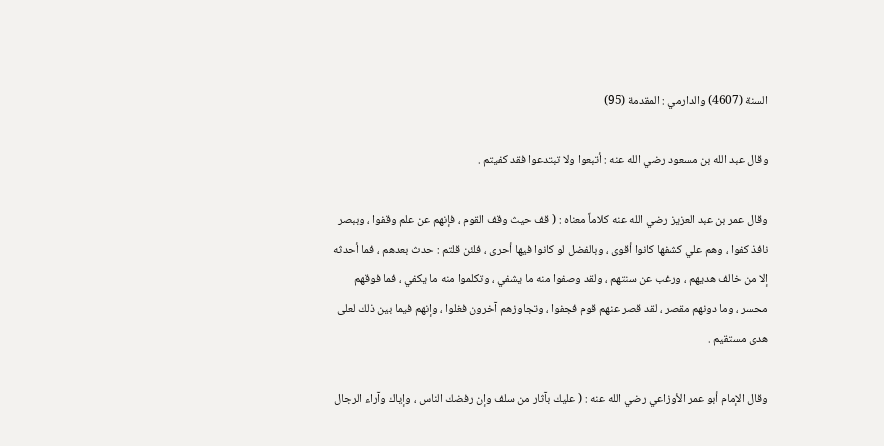السنة (4607) والدارمي : المقدمة (95)

وقال عبد الله بن مسعود رضي الله عنه : أتبعوا ولا تبتدعوا فقد كفيتم .

وقال عمر بن عبد العزيز رضي الله عنه كلاماً معناه : ( قف حيث وقف القوم ، فإنهم عن علم وقفوا ، وببصر نافذ كفوا ، وهم علي كشفها كانوا أقوى ، وبالفضل لو كانوا فيها أحرى ، فلئن قلتم : حدث بعدهم ، فما أحدثه إلا من خالف هديهم ، ورغب عن سنتهم ، ولقد وصفوا منه ما يشفي ، وتكلموا منه ما يكفي ، فما فوقهم محسر ، وما دونهم مقصر ، لقد قصر عنهم قوم فجفوا ، وتجاوزهم آخرون فغلوا ، وإنهم فيما بين ذلك لعلى هدى مستقيم .

وقال الإمام أبو عمر الأوزاعي رضي الله عنه : ( عليك بآثار من سلف وإن رفضك الناس ، وإياك وآراء الرجال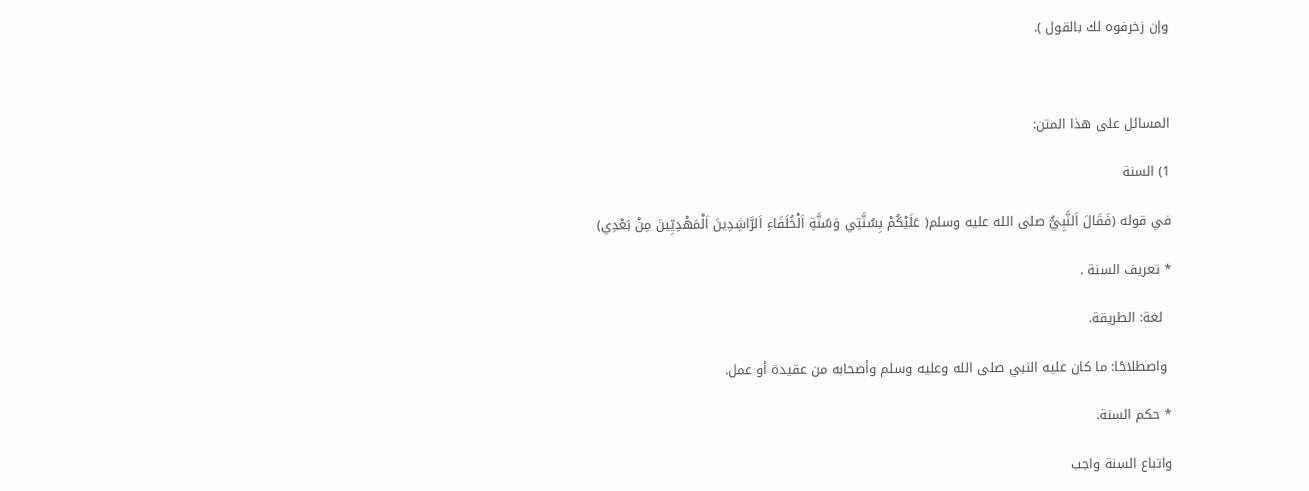وإن زخرفوه لك بالقول ).



المسائل على هذا المتن:

1) السنة

في قوله (فَقَالَ اَلنَّبِيُّ صلى الله عليه وسلم( عَلَيْكُمْ بِسُنَّتِي وَسُنَّةِ اَلْخُلَفَاءِ اَلرَّاشِدِينَ اَلْمَهْدِيِّينَ مِنْ بَعْدِي)

* تعريف السنة .

  لغة: الطريقة.

 واصطلاحًا: ما كان عليه النبي صلى الله وعليه وسلم وأصحابه من عقيدة أو عمل.

* حكم السنة.

واتباع السنة واجب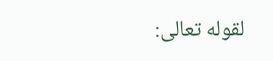لقوله تعالى: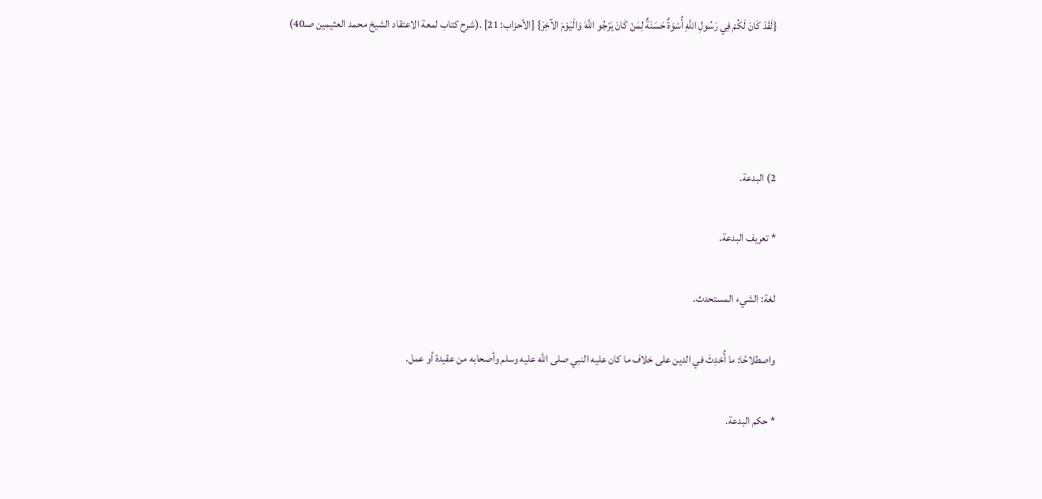{لَقَدْ كَانَ لَكُمْ فِي رَسُولِ اللَّهِ أُسْوَةٌ حَسَنَةٌ لِمَنْ كَانَ يَرْجُو اللَّهَ وَالْيَوْمَ الآخِرَ} [الأحزاب: 21] .(شرح كتاب لمعة الاعتقاد الشيخ محمد العثيمين صـ40)




2) البدعة.

* تعريف البدعة.

لغة: الشيء المستحدث.

واصطلاحًا: ما أُحْدِثَ في الدين على خلاف ما كان عليه النبي صلى الله عليه وسلم وأصحابه من عقيدة أو عمل.

* حكم البدعة.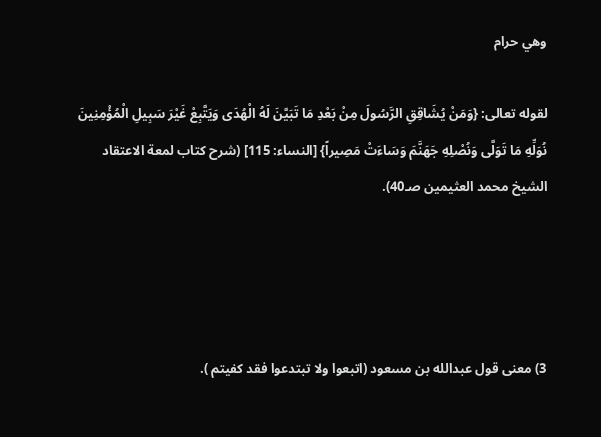وهي حرام

لقوله تعالى: {وَمَنْ يُشَاقِقِ الرَّسُولَ مِنْ بَعْدِ مَا تَبَيَّنَ لَهُ الْهُدَى وَيَتَّبِعْ غَيْرَ سَبِيلِ الْمُؤْمِنِينَ نُوَلِّهِ مَا تَوَلَّى وَنُصْلِهِ جَهَنَّمَ وَسَاءَتْ مَصِيراً} [النساء: 115] (شرح كتاب لمعة الاعتقاد الشيخ محمد العثيمين صـ40).




3) معنى قول عبدالله بن مسعود (اتبعوا ولا تبتدعوا فقد كفيتم ).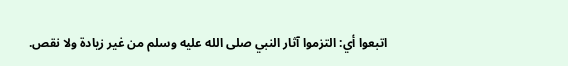اتبعوا أي: التزموا آثار النبي صلى الله عليه وسلم من غير زيادة ولا نقص.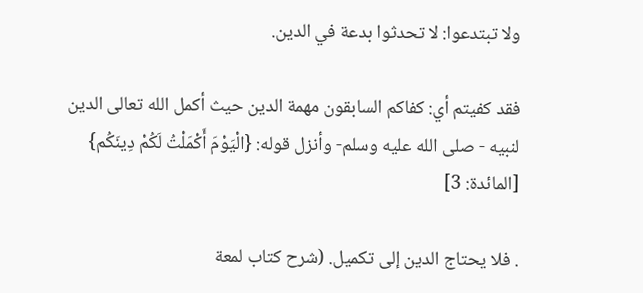ولا تبتدعوا: لا تحدثوا بدعة في الدين.

فقد كفيتم أي: كفاكم السابقون مهمة الدين حيث أكمل الله تعالى الدين لنبيه - صلى الله عليه وسلم- وأنزل قوله: {الْيَوْمَ أَكْمَلْتُ لَكُمْ دِينَكُم} [المائدة: 3]

. فلا يحتاج الدين إلى تكميل. (شرح كتاب لمعة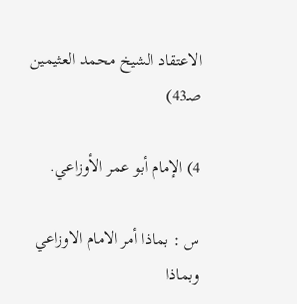الاعتقاد الشيخ محمد العثيمين صـ43)

4) الإمام أبو عمر الأوزاعي.

س : بماذا أمر الامام الاوزاعي وبماذا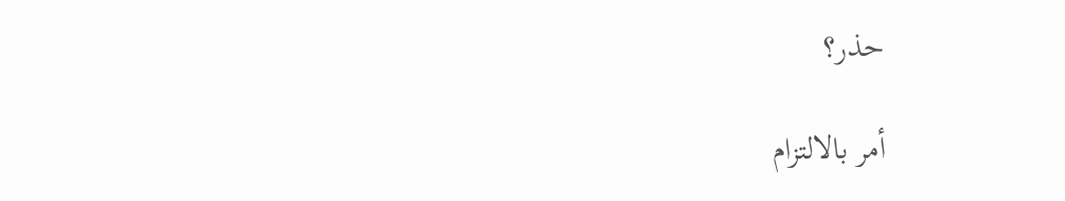حذر؟

أمر بالالتزام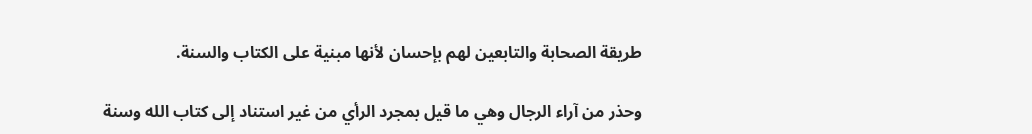طريقة الصحابة والتابعين لهم بإحسان لأنها مبنية على الكتاب والسنة.

وحذر من آراء الرجال وهي ما قيل بمجرد الرأي من غير استناد إلى كتاب الله وسنة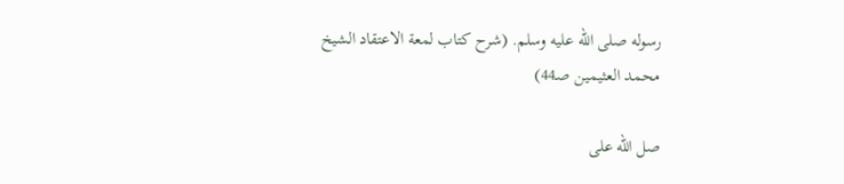رسوله صلى الله عليه وسلم. (شرح كتاب لمعة الاعتقاد الشيخ محمد العثيمين صـ44)

صل الله على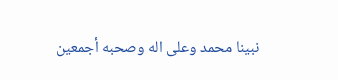نبينا محمد وعلى اله وصحبه أجمعين